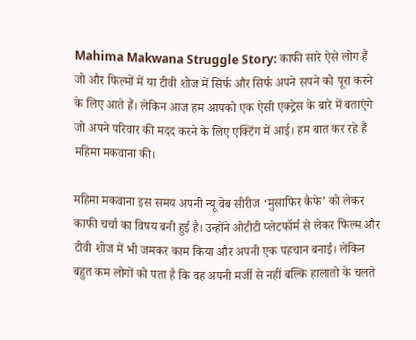Mahima Makwana Struggle Story: काफी सारे ऐसे लोग हैं जो और फिल्मों में या टीवी शोज में सिर्फ और सिर्फ अपने सपने को पूरा करने के लिए आते हैं। लेकिन आज हम आपको एक ऐसी एक्ट्रेस के बारे में बताएंगे जो अपने परिवार की मदद करने के लिए एक्टिंग में आई। हम बात कर रहे हैं महिमा मकवाना की।

महिमा मकवाना इस समय अपनी न्यू वेब सीरीज ‘मुसाफिर कैफे’ को लेकर काफी चर्चा का विषय बनी हुई है। उन्होंने ओटीटी प्लेटफॉर्म से लेकर फिल्म और टीवी शोज में भी जमकर काम किया और अपनी एक पहचान बनाई। लेकिन बहुत कम लोगों को पता है कि वह अपनी मर्जी से नहीं बल्कि हालातो के चलते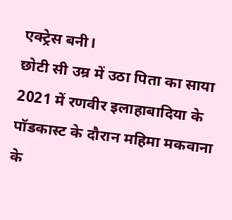एक्ट्रेस बनी।
छोटी सी उम्र में उठा पिता का साया
2021 में रणवीर इलाहाबादिया के पॉडकास्ट के दौरान महिमा मकवाना के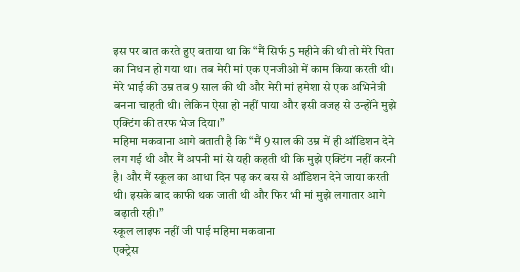इस पर बात करते हुए बताया था कि “मैं सिर्फ 5 महीने की थी तो मेरे पिता का निधन हो गया था। तब मेरी मां एक एनजीओ में काम किया करती थी। मेरे भाई की उम्र तब 9 साल की थी और मेरी मां हमेशा से एक अभिनेत्री बनना चाहती थी। लेकिन ऐसा हो नहीं पाया और इसी वजह से उन्होंने मुझे एक्टिंग की तरफ भेज दिया।”
महिमा मकवाना आगे बताती है कि “मैं 9 साल की उम्र में ही ऑडिशन देने लग गई थी और मैं अपनी मां से यही कहती थी कि मुझे एक्टिंग नहीं करनी है। और मैं स्कूल का आधा दिन पढ़ कर बस से ऑडिशन देने जाया करती थी। इसके बाद काफी थक जाती थी और फिर भी मां मुझे लगातार आगे बढ़ाती रही।”
स्कूल लाइफ नहीं जी पाई महिमा मकवाना
एक्ट्रेस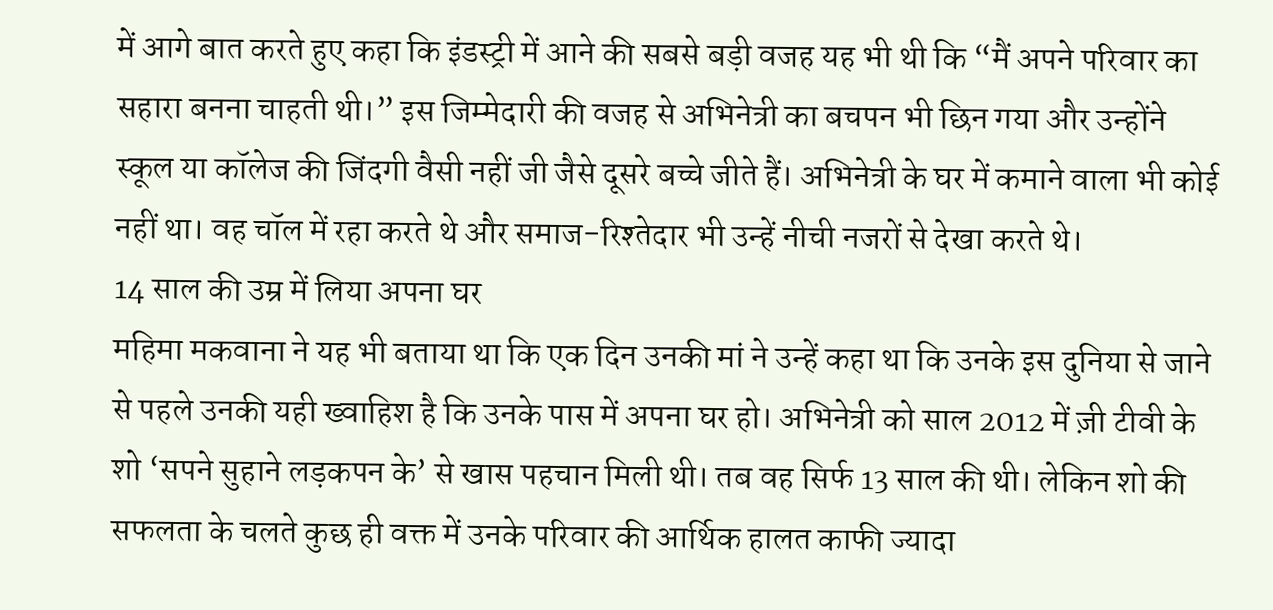में आगे बात करते हुए कहा कि इंडस्ट्री में आने की सबसे बड़ी वजह यह भी थी कि “मैं अपने परिवार का सहारा बनना चाहती थी।” इस जिम्मेदारी की वजह से अभिनेत्री का बचपन भी छिन गया और उन्होंने स्कूल या कॉलेज की जिंदगी वैसी नहीं जी जैसे दूसरे बच्चे जीते हैं। अभिनेत्री के घर में कमाने वाला भी कोई नहीं था। वह चॉल में रहा करते थे और समाज-रिश्तेदार भी उन्हें नीची नजरों से देखा करते थे।
14 साल की उम्र में लिया अपना घर
महिमा मकवाना ने यह भी बताया था कि एक दिन उनकी मां ने उन्हें कहा था कि उनके इस दुनिया से जाने से पहले उनकी यही ख्वाहिश है कि उनके पास में अपना घर हो। अभिनेत्री को साल 2012 में ज़ी टीवी के शो ‘सपने सुहाने लड़कपन के’ से खास पहचान मिली थी। तब वह सिर्फ 13 साल की थी। लेकिन शो की सफलता के चलते कुछ ही वक्त में उनके परिवार की आर्थिक हालत काफी ज्यादा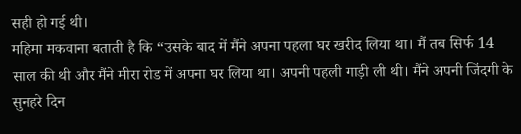सही हो गई थी।
महिमा मकवाना बताती है कि “उसके बाद में मैंने अपना पहला घर खरीद लिया था। मैं तब सिर्फ 14 साल की थी और मैंने मीरा रोड में अपना घर लिया था। अपनी पहली गाड़ी ली थी। मैंने अपनी जिंदगी के सुनहरे दिन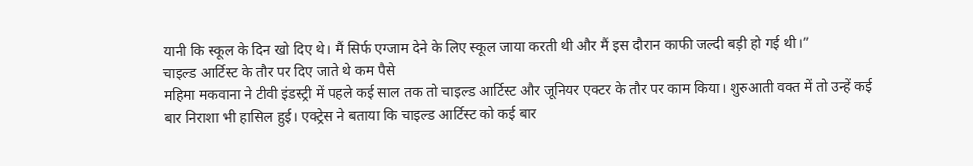यानी कि स्कूल के दिन खो दिए थे। मैं सिर्फ एग्जाम देने के लिए स्कूल जाया करती थी और मैं इस दौरान काफी जल्दी बड़ी हो गई थी।”
चाइल्ड आर्टिस्ट के तौर पर दिए जाते थे कम पैसे
महिमा मकवाना ने टीवी इंडस्ट्री में पहले कई साल तक तो चाइल्ड आर्टिस्ट और जूनियर एक्टर के तौर पर काम किया। शुरुआती वक्त में तो उन्हें कई बार निराशा भी हासिल हुई। एक्ट्रेस ने बताया कि चाइल्ड आर्टिस्ट को कई बार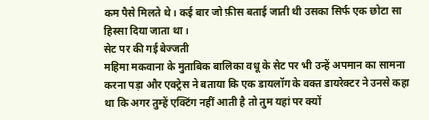कम पैसे मिलते थे। कई बार जो फ़ीस बताई जाती थी उसका सिर्फ एक छोटा सा हिस्सा दिया जाता था।
सेट पर की गई बेज्जती
महिमा मकवाना के मुताबिक बालिका वधू के सेट पर भी उन्हें अपमान का सामना करना पड़ा और एक्ट्रेस ने बताया कि एक डायलॉग के वक्त डायरेक्टर ने उनसे कहा था कि अगर तुम्हें एक्टिंग नहीं आती है तो तुम यहां पर क्यों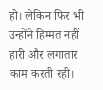हो। लेकिन फिर भी उन्होंने हिम्मत नहीं हारी और लगातार काम करती रही।